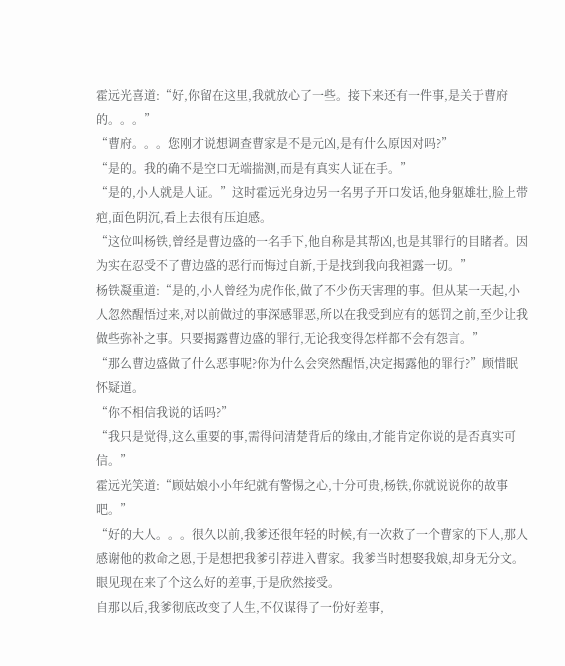霍远光喜道:“好,你留在这里,我就放心了一些。接下来还有一件事,是关于曹府的。。。”
“曹府。。。您刚才说想调查曹家是不是元凶,是有什么原因对吗?”
“是的。我的确不是空口无端揣测,而是有真实人证在手。”
“是的,小人就是人证。”这时霍远光身边另一名男子开口发话,他身躯雄壮,脸上带疤,面色阴沉,看上去很有压迫感。
“这位叫杨铁,曾经是曹边盛的一名手下,他自称是其帮凶,也是其罪行的目睹者。因为实在忍受不了曹边盛的恶行而悔过自新,于是找到我向我袒露一切。”
杨铁凝重道:“是的,小人曾经为虎作伥,做了不少伤天害理的事。但从某一天起,小人忽然醒悟过来,对以前做过的事深感罪恶,所以在我受到应有的惩罚之前,至少让我做些弥补之事。只要揭露曹边盛的罪行,无论我变得怎样都不会有怨言。”
“那么曹边盛做了什么恶事呢?你为什么会突然醒悟,决定揭露他的罪行?”顾惜眠怀疑道。
“你不相信我说的话吗?”
“我只是觉得,这么重要的事,需得问清楚背后的缘由,才能肯定你说的是否真实可信。”
霍远光笑道:“顾姑娘小小年纪就有警惕之心,十分可贵,杨铁,你就说说你的故事吧。”
“好的大人。。。很久以前,我爹还很年轻的时候,有一次救了一个曹家的下人,那人感谢他的救命之恩,于是想把我爹引荐进入曹家。我爹当时想娶我娘,却身无分文。眼见现在来了个这么好的差事,于是欣然接受。
自那以后,我爹彻底改变了人生,不仅谋得了一份好差事,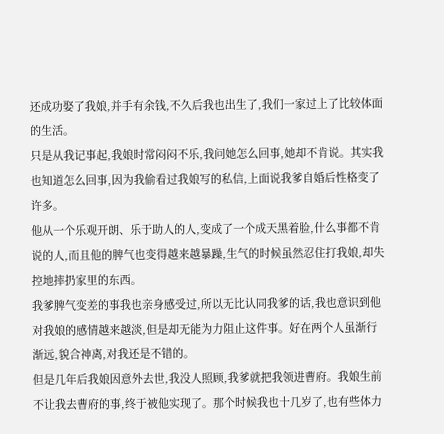还成功娶了我娘,并手有余钱,不久后我也出生了,我们一家过上了比较体面的生活。
只是从我记事起,我娘时常闷闷不乐,我问她怎么回事,她却不肯说。其实我也知道怎么回事,因为我偷看过我娘写的私信,上面说我爹自婚后性格变了许多。
他从一个乐观开朗、乐于助人的人,变成了一个成天黑着脸,什么事都不肯说的人,而且他的脾气也变得越来越暴躁,生气的时候虽然忍住打我娘,却失控地摔扔家里的东西。
我爹脾气变差的事我也亲身感受过,所以无比认同我爹的话,我也意识到他对我娘的感情越来越淡,但是却无能为力阻止这件事。好在两个人虽渐行渐远,貌合神离,对我还是不错的。
但是几年后我娘因意外去世,我没人照顾,我爹就把我领进曹府。我娘生前不让我去曹府的事,终于被他实现了。那个时候我也十几岁了,也有些体力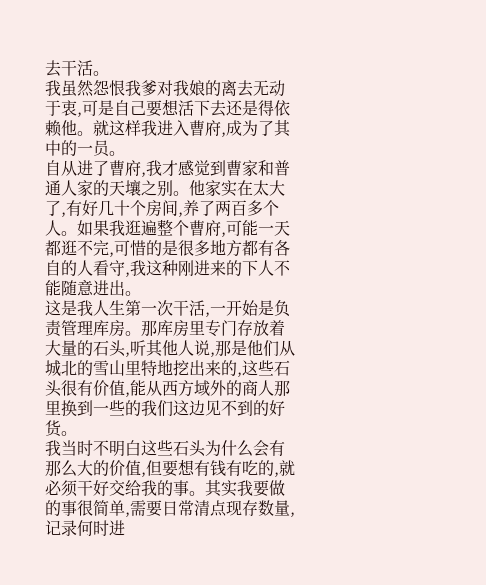去干活。
我虽然怨恨我爹对我娘的离去无动于衷,可是自己要想活下去还是得依赖他。就这样我进入曹府,成为了其中的一员。
自从进了曹府,我才感觉到曹家和普通人家的天壤之别。他家实在太大了,有好几十个房间,养了两百多个人。如果我逛遍整个曹府,可能一天都逛不完,可惜的是很多地方都有各自的人看守,我这种刚进来的下人不能随意进出。
这是我人生第一次干活,一开始是负责管理库房。那库房里专门存放着大量的石头,听其他人说,那是他们从城北的雪山里特地挖出来的,这些石头很有价值,能从西方域外的商人那里换到一些的我们这边见不到的好货。
我当时不明白这些石头为什么会有那么大的价值,但要想有钱有吃的,就必须干好交给我的事。其实我要做的事很简单,需要日常清点现存数量,记录何时进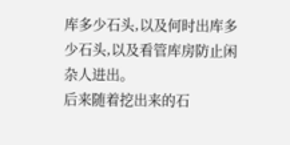库多少石头,以及何时出库多少石头,以及看管库房防止闲杂人进出。
后来随着挖出来的石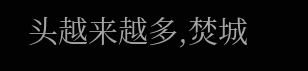头越来越多,焚城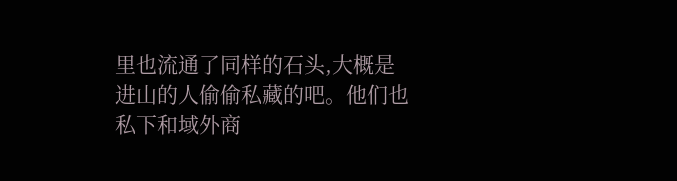里也流通了同样的石头,大概是进山的人偷偷私藏的吧。他们也私下和域外商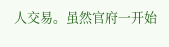人交易。虽然官府一开始